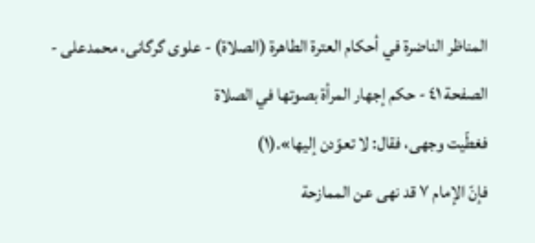المناظر الناضرة في أحکام العترة الطاهرة (الصلاة) - علوی گرگانی، محمدعلی - الصفحة ٤١ - حكم إجهار المرأة بصوتها في الصلاة
فغطّيت وجهى، فقال: لا تعوّدن إليها».(١)
فإنّ الإمام ٧ قد نهى عن الممازحة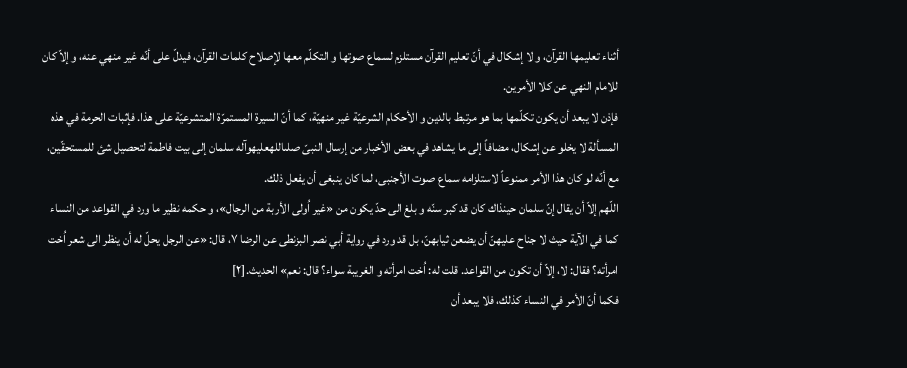أثناء تعليمها القرآن، و لا إشكال في أنّ تعليم القرآن مستلزم لسماع صوتها و التكلّم معها لإصلاح كلمات القرآن، فيدلّ على أنّه غير منهي عنه، و إلاّ كان للامام النهي عن كلا الأمرين.
فإذن لا يبعد أن يكون تكلّمها بما هو مرتبط بالدين و الأحكام الشرعيّة غير منهيّة، كما أنّ السيرة المستمرّة المتشرعيّة على هذا. فإثبات الحرمة في هذه المسألة لا يخلو عن إشكال، مضافاً إلى ما يشاهد في بعض الأخبار من إرسال النبىّ صلىاللهعليهوآله سلمان إلى بيت فاطمة لتحصيل شئ للمستحقّين، مع أنّه لو كان هذا الأمر ممنوعاً لاستلزامه سماع صوت الأجنبى، لما كان ينبغى أن يفعل ذلك.
اللّهم إلاّ أن يقال إنّ سلمان حينذاك كان قد كبر سنّه و بلغ الى حدّ يكون من «غير اُولى الأربة من الرجال»، و حكمه نظير ما ورد في القواعد من النساء كما في الآية حيث لا جناح عليهنّ أن يضعن ثيابهنّ، بل قد ورد في رواية أبي نصر البزنطى عن الرضا ٧، قال: «عن الرجل يحلّ له أن ينظر الى شعر اُخت امرأته؟ فقال: لا، إلاّ أن تكون من القواعد. قلت له: اُخت امرأته و الغريبة سواء؟ قال: نعم» الحديث.[٢]
فكما أنّ الأمر في النساء كذلك، فلا يبعد أن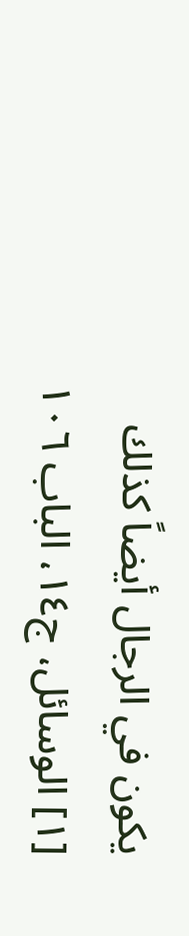يكون في الرجال أيضاً كذلك
[١] الوسائل، ج١٤، الباب ١٠٦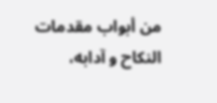من أبواب مقدمات النكاح و آدابه،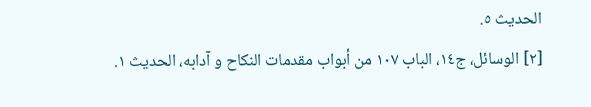الحديث ٥.
[٢] الوسائل، ج١٤، الباب ١٠٧ من أبواب مقدمات النكاح و آدابه، الحديث ١.